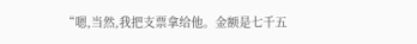“嗯,当然,我把支票拿给他。金额是七千五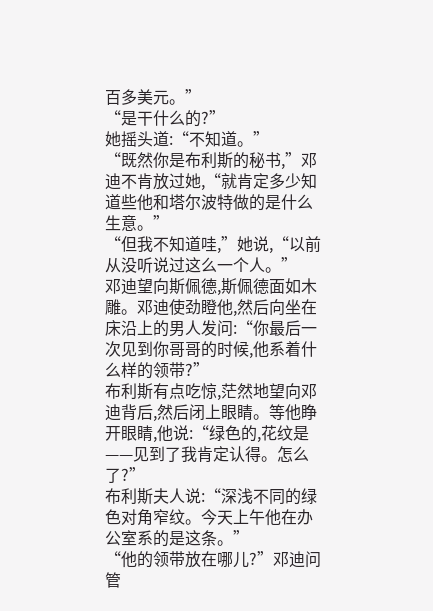百多美元。”
“是干什么的?”
她摇头道:“不知道。”
“既然你是布利斯的秘书,”邓迪不肯放过她,“就肯定多少知道些他和塔尔波特做的是什么生意。”
“但我不知道哇,”她说,“以前从没听说过这么一个人。”
邓迪望向斯佩德,斯佩德面如木雕。邓迪使劲瞪他,然后向坐在床沿上的男人发问:“你最后一次见到你哥哥的时候,他系着什么样的领带?”
布利斯有点吃惊,茫然地望向邓迪背后,然后闭上眼睛。等他睁开眼睛,他说:“绿色的,花纹是——见到了我肯定认得。怎么了?”
布利斯夫人说:“深浅不同的绿色对角窄纹。今天上午他在办公室系的是这条。”
“他的领带放在哪儿?”邓迪问管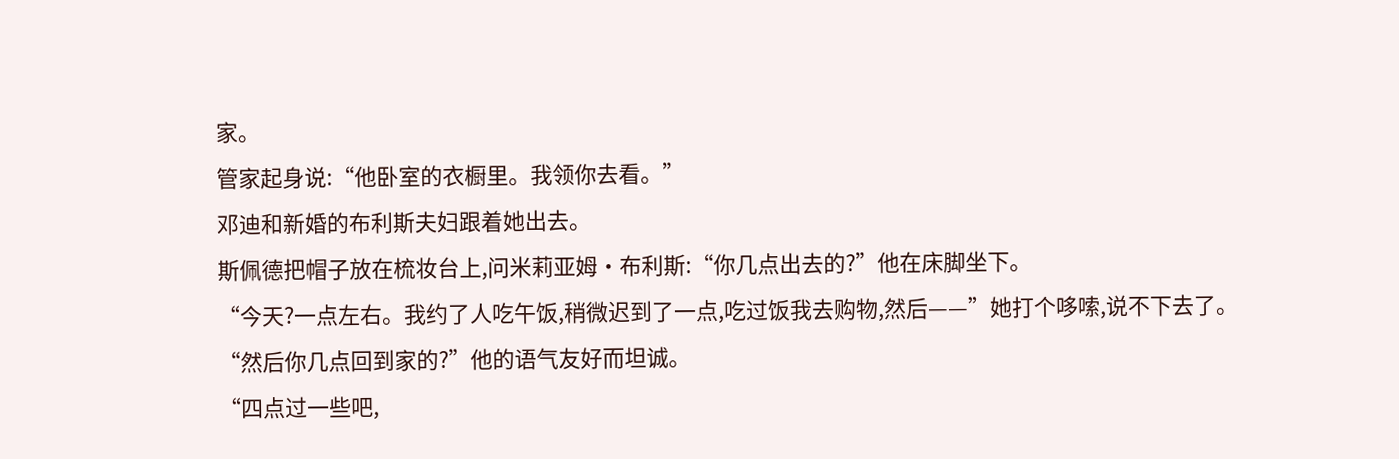家。
管家起身说:“他卧室的衣橱里。我领你去看。”
邓迪和新婚的布利斯夫妇跟着她出去。
斯佩德把帽子放在梳妆台上,问米莉亚姆·布利斯:“你几点出去的?”他在床脚坐下。
“今天?一点左右。我约了人吃午饭,稍微迟到了一点,吃过饭我去购物,然后——”她打个哆嗦,说不下去了。
“然后你几点回到家的?”他的语气友好而坦诚。
“四点过一些吧,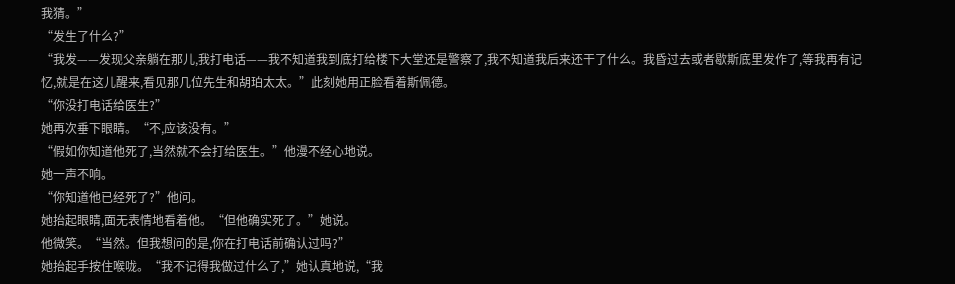我猜。”
“发生了什么?”
“我发——发现父亲躺在那儿,我打电话——我不知道我到底打给楼下大堂还是警察了,我不知道我后来还干了什么。我昏过去或者歇斯底里发作了,等我再有记忆,就是在这儿醒来,看见那几位先生和胡珀太太。”此刻她用正脸看着斯佩德。
“你没打电话给医生?”
她再次垂下眼睛。“不,应该没有。”
“假如你知道他死了,当然就不会打给医生。”他漫不经心地说。
她一声不响。
“你知道他已经死了?”他问。
她抬起眼睛,面无表情地看着他。“但他确实死了。”她说。
他微笑。“当然。但我想问的是,你在打电话前确认过吗?”
她抬起手按住喉咙。“我不记得我做过什么了,”她认真地说,“我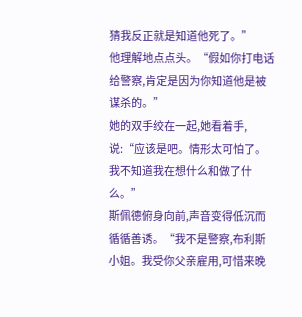猜我反正就是知道他死了。”
他理解地点点头。“假如你打电话给警察,肯定是因为你知道他是被谋杀的。”
她的双手绞在一起,她看着手,说:“应该是吧。情形太可怕了。我不知道我在想什么和做了什么。”
斯佩德俯身向前,声音变得低沉而循循善诱。“我不是警察,布利斯小姐。我受你父亲雇用,可惜来晚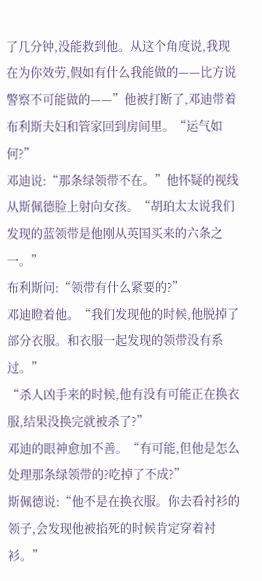了几分钟,没能救到他。从这个角度说,我现在为你效劳,假如有什么我能做的——比方说警察不可能做的——”他被打断了,邓迪带着布利斯夫妇和管家回到房间里。“运气如何?”
邓迪说:“那条绿领带不在。”他怀疑的视线从斯佩德脸上射向女孩。“胡珀太太说我们发现的蓝领带是他刚从英国买来的六条之一。”
布利斯问:“领带有什么紧要的?”
邓迪瞪着他。“我们发现他的时候,他脱掉了部分衣服。和衣服一起发现的领带没有系过。”
“杀人凶手来的时候,他有没有可能正在换衣服,结果没换完就被杀了?”
邓迪的眼神愈加不善。“有可能,但他是怎么处理那条绿领带的?吃掉了不成?”
斯佩德说:“他不是在换衣服。你去看衬衫的领子,会发现他被掐死的时候肯定穿着衬衫。”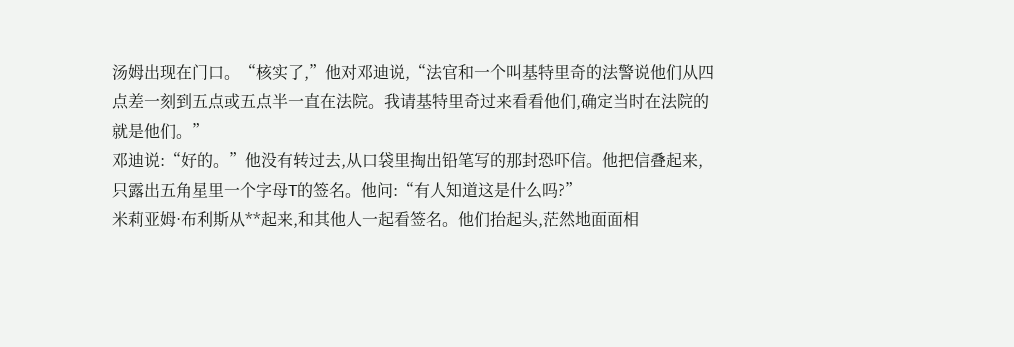汤姆出现在门口。“核实了,”他对邓迪说,“法官和一个叫基特里奇的法警说他们从四点差一刻到五点或五点半一直在法院。我请基特里奇过来看看他们,确定当时在法院的就是他们。”
邓迪说:“好的。”他没有转过去,从口袋里掏出铅笔写的那封恐吓信。他把信叠起来,只露出五角星里一个字母T的签名。他问:“有人知道这是什么吗?”
米莉亚姆·布利斯从**起来,和其他人一起看签名。他们抬起头,茫然地面面相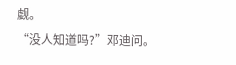觑。
“没人知道吗?”邓迪问。